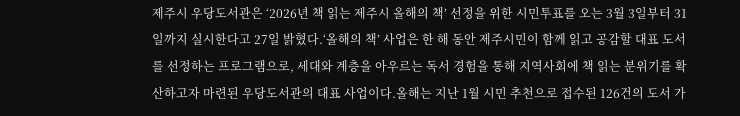제주시 우당도서관은 ‘2026년 책 읽는 제주시 올해의 책’ 선정을 위한 시민투표를 오는 3월 3일부터 31일까지 실시한다고 27일 밝혔다.‘올해의 책’ 사업은 한 해 동안 제주시민이 함께 읽고 공감할 대표 도서를 선정하는 프로그램으로, 세대와 계층을 아우르는 독서 경험을 통해 지역사회에 책 읽는 분위기를 확산하고자 마련된 우당도서관의 대표 사업이다.올해는 지난 1월 시민 추천으로 접수된 126건의 도서 가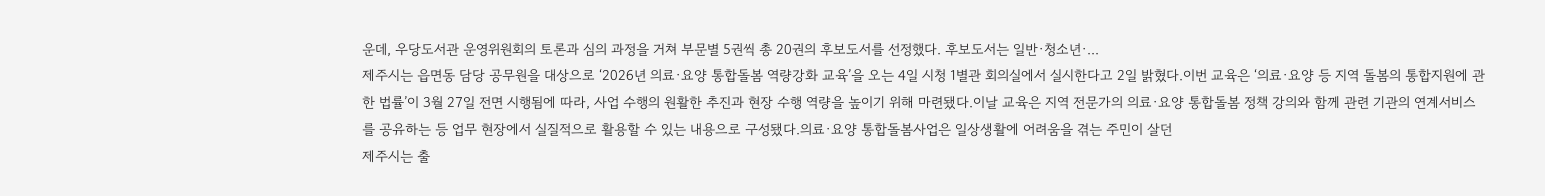운데, 우당도서관 운영위원회의 토론과 심의 과정을 거쳐 부문별 5권씩 총 20권의 후보도서를 선정했다. 후보도서는 일반·청소년·...
제주시는 읍면동 담당 공무원을 대상으로 ‘2026년 의료·요양 통합돌봄 역량강화 교육’을 오는 4일 시청 1별관 회의실에서 실시한다고 2일 밝혔다.이번 교육은 ‘의료·요양 등 지역 돌봄의 통합지원에 관한 법률’이 3월 27일 전면 시행됨에 따라, 사업 수행의 원활한 추진과 현장 수행 역량을 높이기 위해 마련됐다.이날 교육은 지역 전문가의 의료·요양 통합돌봄 정책 강의와 함께 관련 기관의 연계서비스를 공유하는 등 업무 현장에서 실질적으로 활용할 수 있는 내용으로 구성됐다.의료·요양 통합돌봄사업은 일상생활에 어려움을 겪는 주민이 살던
제주시는 출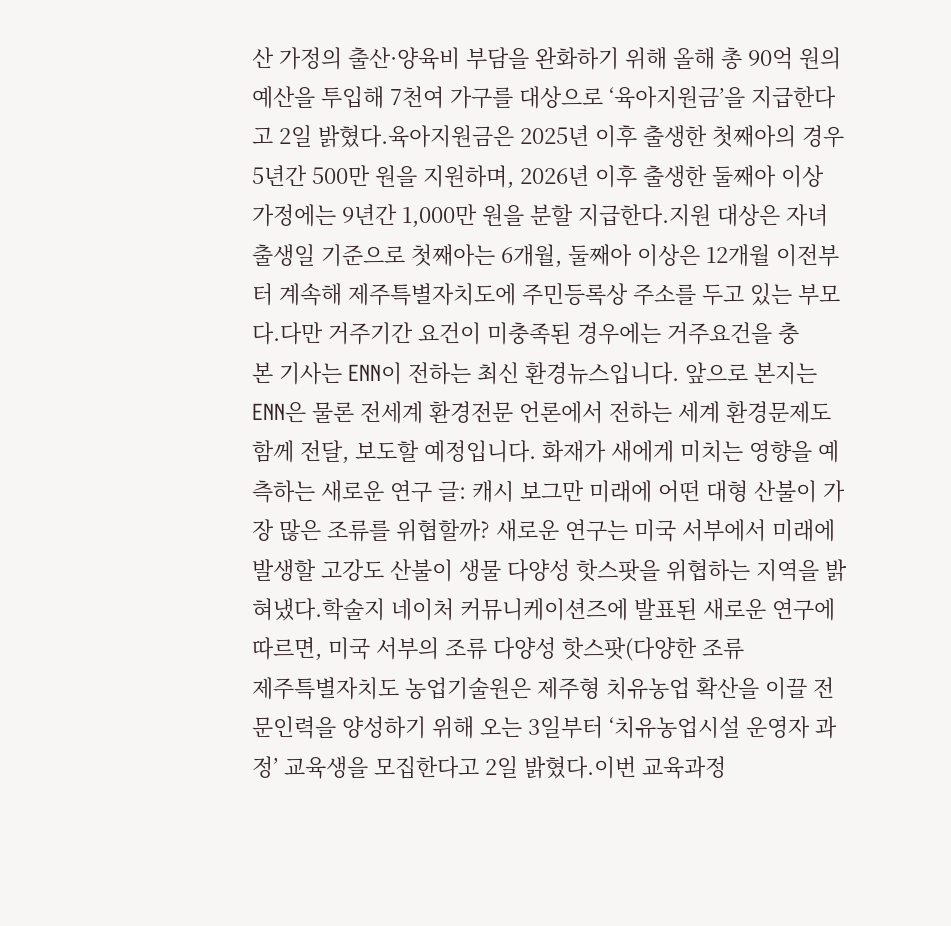산 가정의 출산·양육비 부담을 완화하기 위해 올해 총 90억 원의 예산을 투입해 7천여 가구를 대상으로 ‘육아지원금’을 지급한다고 2일 밝혔다.육아지원금은 2025년 이후 출생한 첫째아의 경우 5년간 500만 원을 지원하며, 2026년 이후 출생한 둘째아 이상 가정에는 9년간 1,000만 원을 분할 지급한다.지원 대상은 자녀 출생일 기준으로 첫째아는 6개월, 둘째아 이상은 12개월 이전부터 계속해 제주특별자치도에 주민등록상 주소를 두고 있는 부모다.다만 거주기간 요건이 미충족된 경우에는 거주요건을 충
본 기사는 ENN이 전하는 최신 환경뉴스입니다. 앞으로 본지는 ENN은 물론 전세계 환경전문 언론에서 전하는 세계 환경문제도 함께 전달, 보도할 예정입니다. 화재가 새에게 미치는 영향을 예측하는 새로운 연구 글: 캐시 보그만 미래에 어떤 대형 산불이 가장 많은 조류를 위협할까? 새로운 연구는 미국 서부에서 미래에 발생할 고강도 산불이 생물 다양성 핫스팟을 위협하는 지역을 밝혀냈다.학술지 네이처 커뮤니케이션즈에 발표된 새로운 연구에 따르면, 미국 서부의 조류 다양성 핫스팟(다양한 조류
제주특별자치도 농업기술원은 제주형 치유농업 확산을 이끌 전문인력을 양성하기 위해 오는 3일부터 ‘치유농업시설 운영자 과정’ 교육생을 모집한다고 2일 밝혔다.이번 교육과정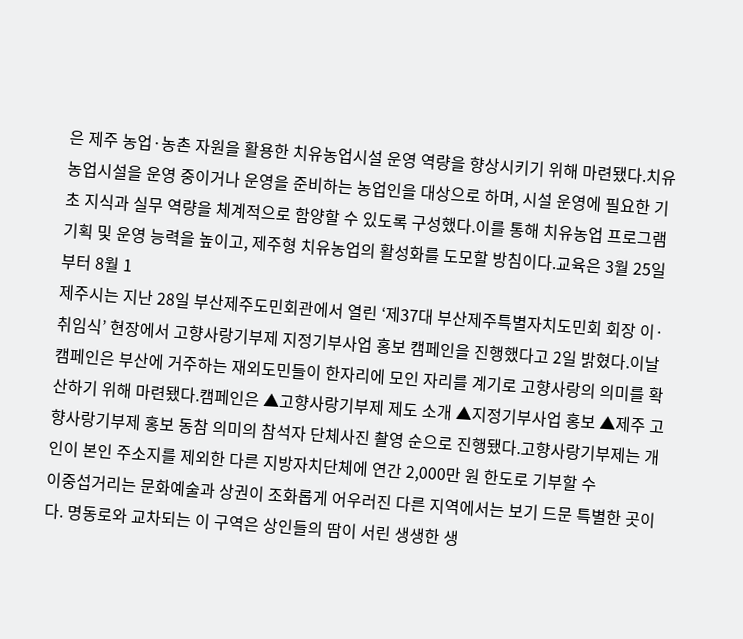은 제주 농업·농촌 자원을 활용한 치유농업시설 운영 역량을 향상시키기 위해 마련됐다.치유농업시설을 운영 중이거나 운영을 준비하는 농업인을 대상으로 하며, 시설 운영에 필요한 기초 지식과 실무 역량을 체계적으로 함양할 수 있도록 구성했다.이를 통해 치유농업 프로그램 기획 및 운영 능력을 높이고, 제주형 치유농업의 활성화를 도모할 방침이다.교육은 3월 25일부터 8월 1
제주시는 지난 28일 부산제주도민회관에서 열린 ‘제37대 부산제주특별자치도민회 회장 이·취임식’ 현장에서 고향사랑기부제 지정기부사업 홍보 캠페인을 진행했다고 2일 밝혔다.이날 캠페인은 부산에 거주하는 재외도민들이 한자리에 모인 자리를 계기로 고향사랑의 의미를 확산하기 위해 마련됐다.캠페인은 ▲고향사랑기부제 제도 소개 ▲지정기부사업 홍보 ▲제주 고향사랑기부제 홍보 동참 의미의 참석자 단체사진 촬영 순으로 진행됐다.고향사랑기부제는 개인이 본인 주소지를 제외한 다른 지방자치단체에 연간 2,000만 원 한도로 기부할 수
이중섭거리는 문화예술과 상권이 조화롭게 어우러진 다른 지역에서는 보기 드문 특별한 곳이다. 명동로와 교차되는 이 구역은 상인들의 땀이 서린 생생한 생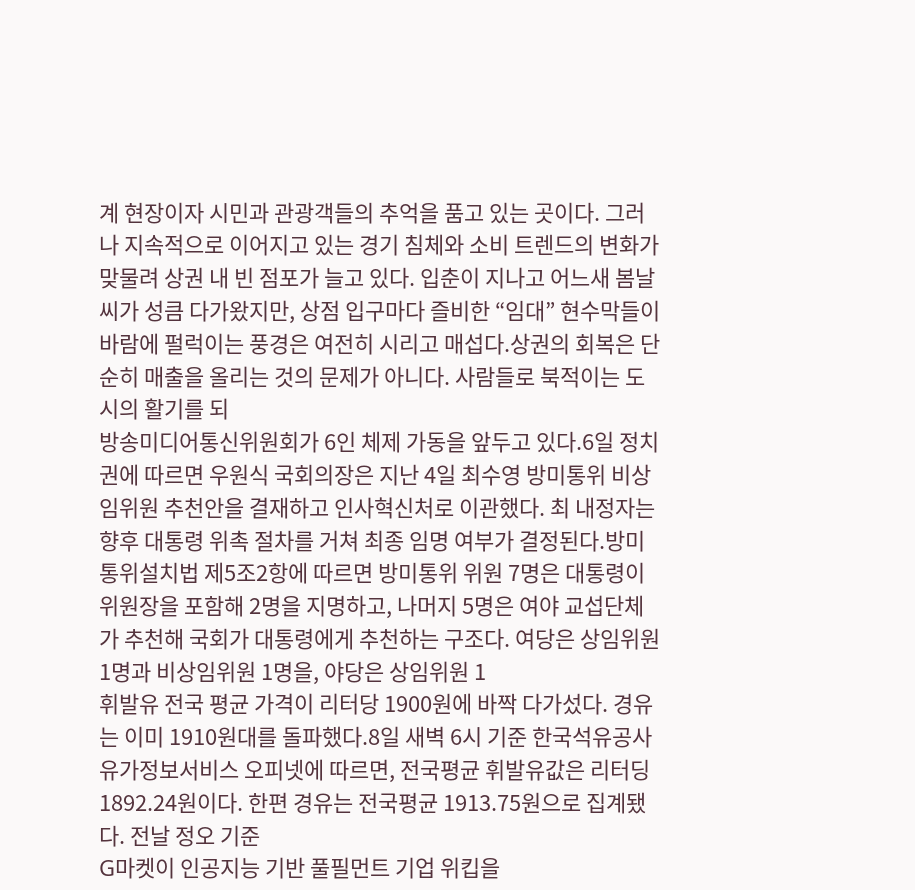계 현장이자 시민과 관광객들의 추억을 품고 있는 곳이다. 그러나 지속적으로 이어지고 있는 경기 침체와 소비 트렌드의 변화가 맞물려 상권 내 빈 점포가 늘고 있다. 입춘이 지나고 어느새 봄날씨가 성큼 다가왔지만, 상점 입구마다 즐비한 “임대” 현수막들이 바람에 펄럭이는 풍경은 여전히 시리고 매섭다.상권의 회복은 단순히 매출을 올리는 것의 문제가 아니다. 사람들로 북적이는 도시의 활기를 되
방송미디어통신위원회가 6인 체제 가동을 앞두고 있다.6일 정치권에 따르면 우원식 국회의장은 지난 4일 최수영 방미통위 비상임위원 추천안을 결재하고 인사혁신처로 이관했다. 최 내정자는 향후 대통령 위촉 절차를 거쳐 최종 임명 여부가 결정된다.방미통위설치법 제5조2항에 따르면 방미통위 위원 7명은 대통령이 위원장을 포함해 2명을 지명하고, 나머지 5명은 여야 교섭단체가 추천해 국회가 대통령에게 추천하는 구조다. 여당은 상임위원 1명과 비상임위원 1명을, 야당은 상임위원 1
휘발유 전국 평균 가격이 리터당 1900원에 바짝 다가섰다. 경유는 이미 1910원대를 돌파했다.8일 새벽 6시 기준 한국석유공사 유가정보서비스 오피넷에 따르면, 전국평균 휘발유값은 리터딩 1892.24원이다. 한편 경유는 전국평균 1913.75원으로 집계됐다. 전날 정오 기준
G마켓이 인공지능 기반 풀필먼트 기업 위킵을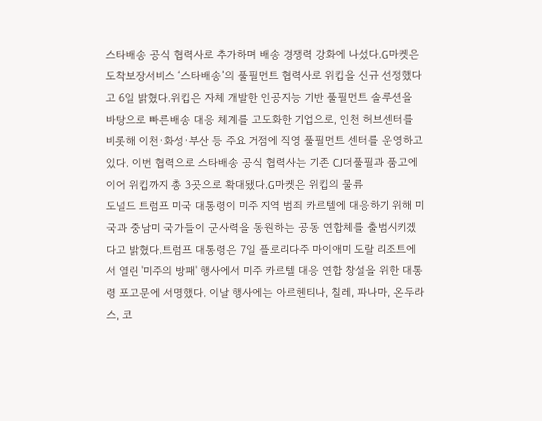스타배송 공식 협력사로 추가하며 배송 경쟁력 강화에 나섰다.G마켓은 도착보장서비스 ‘스타배송’의 풀필먼트 협력사로 위킵을 신규 선정했다고 6일 밝혔다.위킵은 자체 개발한 인공지능 기반 풀필먼트 솔루션을 바탕으로 빠른배송 대응 체계를 고도화한 기업으로, 인천 허브센터를 비롯해 이천·화성·부산 등 주요 거점에 직영 풀필먼트 센터를 운영하고 있다. 이번 협력으로 스타배송 공식 협력사는 기존 CJ더풀필과 품고에 이어 위킵까지 총 3곳으로 확대됐다.G마켓은 위킵의 물류
도널드 트럼프 미국 대통령이 미주 지역 범죄 카르텔에 대응하기 위해 미국과 중남미 국가들이 군사력을 동원하는 공동 연합체를 출범시키겠다고 밝혔다.트럼프 대통령은 7일 플로리다주 마이애미 도랄 리조트에서 열린 '미주의 방패' 행사에서 미주 카르텔 대응 연합 창설을 위한 대통령 포고문에 서명했다. 이날 행사에는 아르헨티나, 칠레, 파나마, 온두라스, 코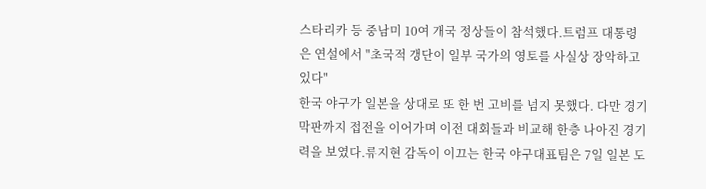스타리카 등 중남미 10여 개국 정상들이 참석했다.트럼프 대통령은 연설에서 "초국적 갱단이 일부 국가의 영토를 사실상 장악하고 있다"
한국 야구가 일본을 상대로 또 한 번 고비를 넘지 못했다. 다만 경기 막판까지 접전을 이어가며 이전 대회들과 비교해 한층 나아진 경기력을 보였다.류지현 감독이 이끄는 한국 야구대표팀은 7일 일본 도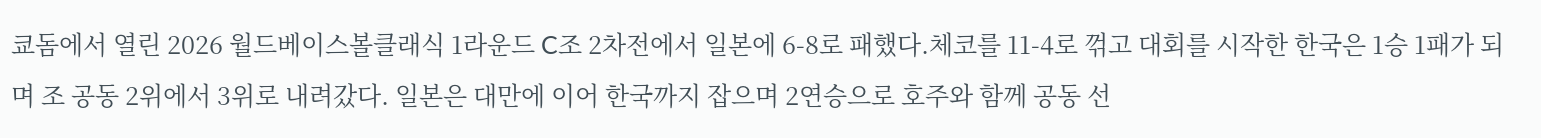쿄돔에서 열린 2026 월드베이스볼클래식 1라운드 C조 2차전에서 일본에 6-8로 패했다.체코를 11-4로 꺾고 대회를 시작한 한국은 1승 1패가 되며 조 공동 2위에서 3위로 내려갔다. 일본은 대만에 이어 한국까지 잡으며 2연승으로 호주와 함께 공동 선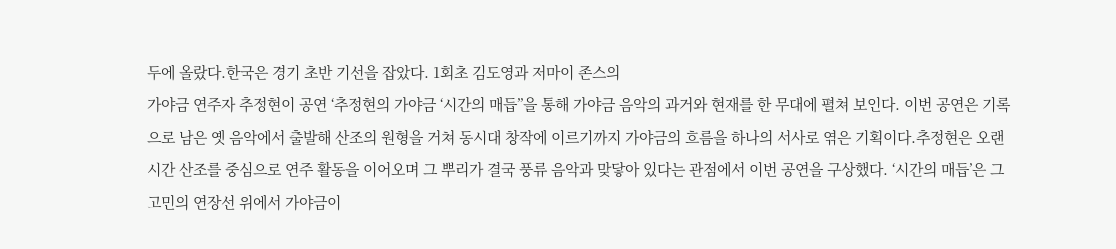두에 올랐다.한국은 경기 초반 기선을 잡았다. 1회초 김도영과 저마이 존스의
가야금 연주자 추정현이 공연 ‘추정현의 가야금 ‘시간의 매듭’’을 통해 가야금 음악의 과거와 현재를 한 무대에 펼쳐 보인다. 이번 공연은 기록으로 남은 옛 음악에서 출발해 산조의 원형을 거쳐 동시대 창작에 이르기까지 가야금의 흐름을 하나의 서사로 엮은 기획이다.추정현은 오랜 시간 산조를 중심으로 연주 활동을 이어오며 그 뿌리가 결국 풍류 음악과 맞닿아 있다는 관점에서 이번 공연을 구상했다. ‘시간의 매듭’은 그 고민의 연장선 위에서 가야금이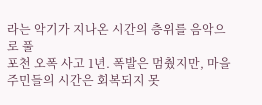라는 악기가 지나온 시간의 층위를 음악으로 풀
포천 오폭 사고 1년. 폭발은 멈췄지만, 마을 주민들의 시간은 회복되지 못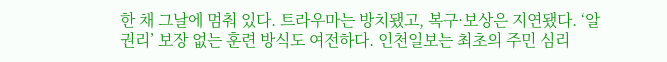한 채 그날에 멈춰 있다. 트라우마는 방치됐고, 복구·보상은 지연됐다. ‘알 권리’ 보장 없는 훈련 방식도 여전하다. 인천일보는 최초의 주민 심리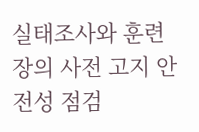실태조사와 훈련장의 사전 고지 안전성 점검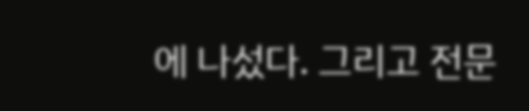에 나섰다. 그리고 전문